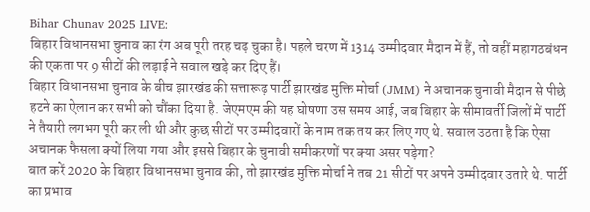Bihar Chunav 2025 LIVE:
बिहार विधानसभा चुनाव का रंग अब पूरी तरह चढ़ चुका है। पहले चरण में 1314 उम्मीदवार मैदान में हैं, तो वहीं महागठबंधन की एकता पर 9 सीटों की लड़ाई ने सवाल खड़े कर दिए हैं।
बिहार विधानसभा चुनाव के बीच झारखंड की सत्तारूढ़ पार्टी झारखंड मुक्ति मोर्चा (JMM) ने अचानक चुनावी मैदान से पीछे हटने का ऐलान कर सभी को चौंका दिया है. जेएमएम की यह घोषणा उस समय आई, जब बिहार के सीमावर्ती जिलों में पार्टी ने तैयारी लगभग पूरी कर ली थी और कुछ सीटों पर उम्मीदवारों के नाम तक तय कर लिए गए थे. सवाल उठता है कि ऐसा अचानक फैसला क्यों लिया गया और इससे बिहार के चुनावी समीकरणों पर क्या असर पड़ेगा?
बात करें 2020 के बिहार विधानसभा चुनाव की, तो झारखंड मुक्ति मोर्चा ने तब 21 सीटों पर अपने उम्मीदवार उतारे थे. पार्टी का प्रभाव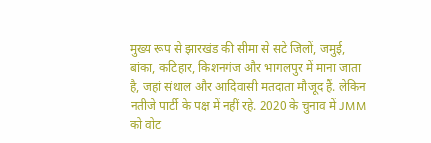मुख्य रूप से झारखंड की सीमा से सटे जिलों, जमुई, बांका, कटिहार, किशनगंज और भागलपुर में माना जाता है, जहां संथाल और आदिवासी मतदाता मौजूद हैं. लेकिन नतीजे पार्टी के पक्ष में नहीं रहे. 2020 के चुनाव में JMM को वोट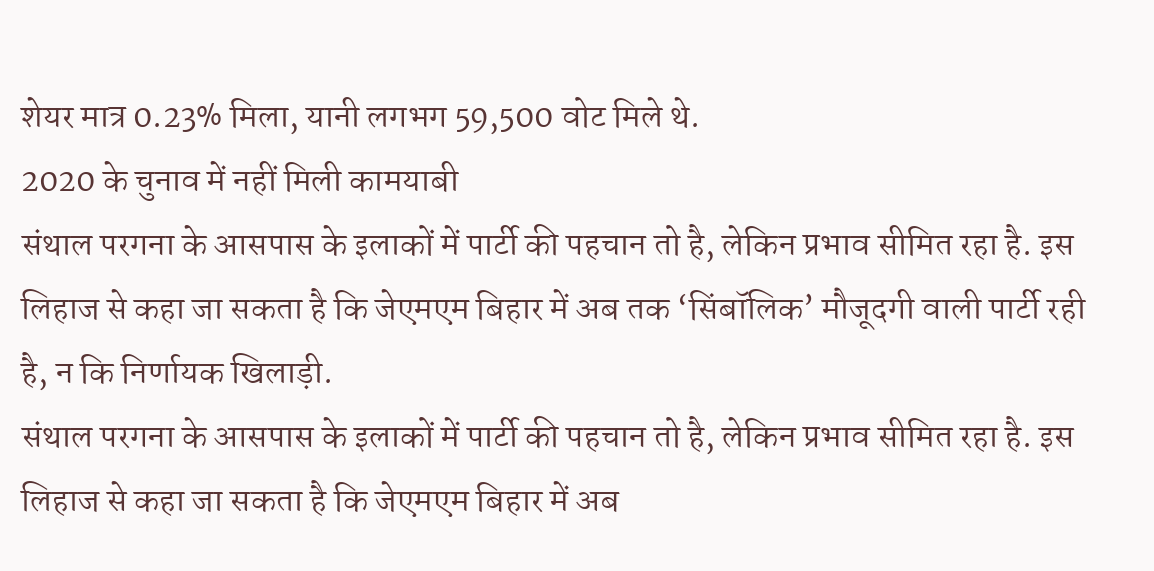शेयर मात्र 0.23% मिला, यानी लगभग 59,500 वोट मिले थे.
2020 के चुनाव में नहीं मिली कामयाबी
संथाल परगना के आसपास के इलाकों में पार्टी की पहचान तो है, लेकिन प्रभाव सीमित रहा है. इस लिहाज से कहा जा सकता है कि जेएमएम बिहार में अब तक ‘सिंबॉलिक’ मौजूदगी वाली पार्टी रही है, न कि निर्णायक खिलाड़ी.
संथाल परगना के आसपास के इलाकों में पार्टी की पहचान तो है, लेकिन प्रभाव सीमित रहा है. इस लिहाज से कहा जा सकता है कि जेएमएम बिहार में अब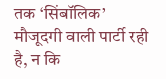तक ‘सिंबॉलिक’ मौजूदगी वाली पार्टी रही है, न कि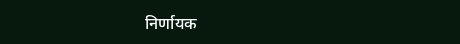निर्णायक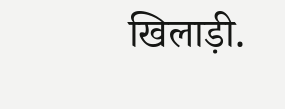खिलाड़ी.